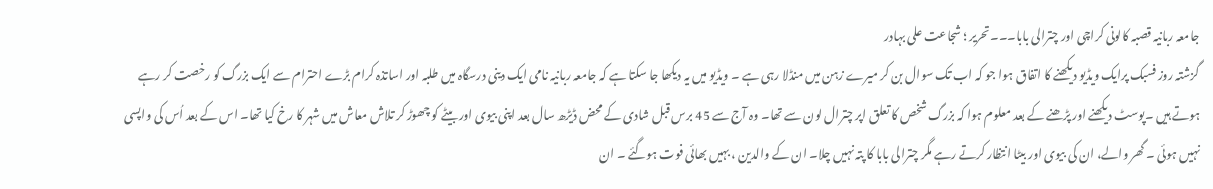جامعہ ربانیہ قصبہ کالونی کراچی اور چترالی بابا۔۔۔تحریر ؛ شجاعت علی بہادر
گزشتہ روز فسبک پرایک ویڈیو دیکھنے کا اتفاق ہوا جو کہ اب تک سوال بن کر میرے زہن میں منڈلا رہی ہے ۔ ویڈیو میں یہ دیکھا جا سکتا ہے کہ جامعہ ربانیہ نامی ایک دینی درسگاہ میں طلبہ اور اساتذہ کرام بڑے احترام سے ایک بزرگ کو رخصت کر رہے ہوتے ہیں ۔پوسٹ دیکھنے اور پڑھنے کے بعد معلوم ہوا کہ بزرگ شخص کا تعلق اپر چترال لون سے تھا۔ وہ آج سے 45 برس قبل شادی کے محض ڈیڑھ سال بعد اپنی بیوی اور بیٹے کو چھوڑ کر تلاش معاش میں شہر کا رخ کیا تھا۔ اس کے بعد اُس کی واپسی نہیں ہوئی ۔ گھر والے، ان کی بیوی اور بیٹا انتظار کرتے رہے مگر چترالی بابا کا پتہ نہیں چلا۔ ان کے والدین ، بہیں بھائی فوت ہوگئے ۔ ان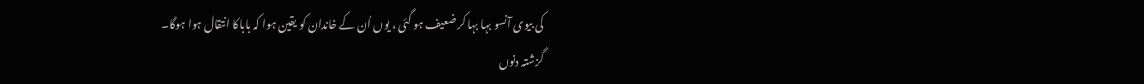کی بیوی آنسو بہا بہا کر ضعیف ہو گئی ، یوں اُن کے خاندان کو یقین ہوا کہ باباکا انتقال ہوا ہوگا۔
گزشتہ دنوں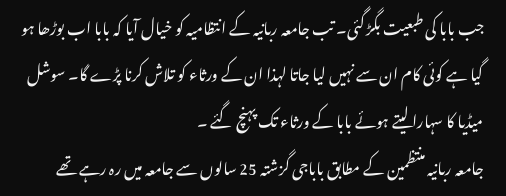جب بابا کی طبعیت بگڑ گئی۔ تب جامعہ ربانیہ کے انتظامیہ کو خیال آیا کہ بابا اب بوڑھا ہو گیا ہے کوئی کام ان سے نہیں لیا جاتا لہذا ان کے ورثاء کو تلاش کرنا پڑے گا۔ سوشل میڈیا کا سہارا لیتے ہوئے بابا کے ورثاء تک پہنچ گئے ۔
جامعہ ربانیہ منتظمین کے مطابق باباجی گزشتہ 25 سالوں سے جامعہ میں رہ رہے تھے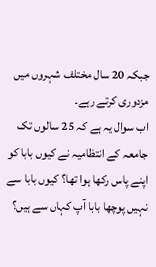جبکہ 20 سال مختلف شہروں میں مزدوری کرتے رہے۔
اب سوال یہ ہے کہ 25 سالوں تک جامعہ کے انتظامیہ نے کیوں بابا کو اپنے پاس رکھا ہوا تھا؟ کیوں بابا سے نہیں پوچھا بابا آپ کہاں سے ہیں؟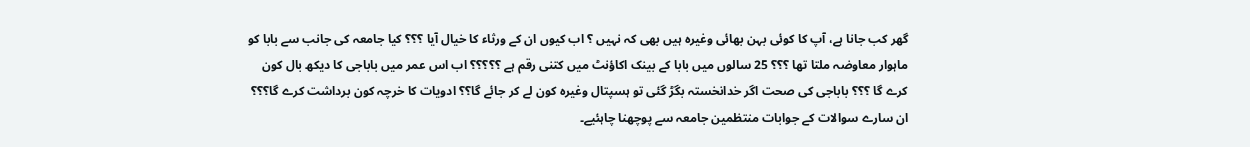گھر کب جانا ہے، آپ کا کوئی بہن بھائی وغیرہ ہیں بھی کہ نہیں ؟ اب کیوں ان کے ورثاء کا خیال آیا ؟؟؟ کیا جامعہ کی جانب سے بابا کو ماہوار معاوضہ ملتا تھا ؟؟؟ 25 سالوں میں بابا کے بینک اکاؤنٹ میں کتنی رقم ہے ؟؟؟؟؟ اب اس عمر میں باباجی کا دیکھ بال کون کرے گا ؟؟؟ باباجی کی صحت اگر خدانخستہ بگڑ گئی تو ہسپتال وغیرہ کون لے کر جائے گا؟؟ ادویات کا خرچہ کون برداشت کرے گا؟؟؟ ان سارے سوالات کے جوابات منتظمین جامعہ سے پوچھنا چاہئیے۔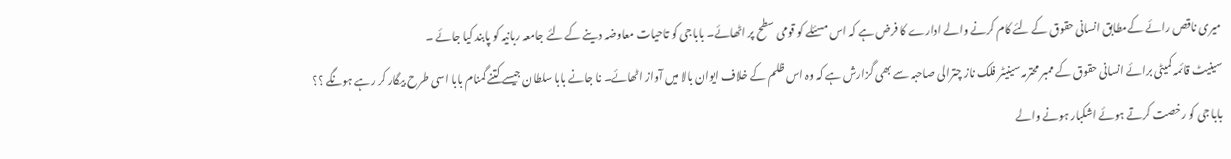میری ناقص رائے کےمطابق انسانی حقوق کے لئے کام کرنے والے ادارے کا فرض ہے کہ اس مسئلے کو قومی سطح پر اٹھائے۔ باباجی کو تاحیات معاوضہ دینے کے لئے جامعہ ربانیہ کو پابند کیا جائے ۔
سینیٹ قائمہ کمیٹی برائے انسانی حقوق کے ممبر محترمہ سینیٹر فلک ناز چترالی صاحبہ سے بھی گزارش ہے کہ وہ اس ظلم کے خلاف ایوان بالا میں آواز اٹھائے۔ نا جانے بابا سلطان جیسے کتنے گمنام بابا اسی طرح بیگار کر رہے ہونگے ؟؟
بابا جی کو رخصت کرتے ہوئے اشکبار ہونے والے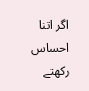اگر اتنا احساس رکھتے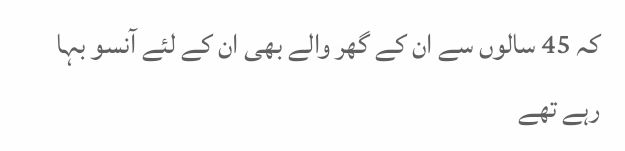کہ 45 سالوں سے ان کے گھر والے بھی ان کے لئے آنسو بہا رہے تھے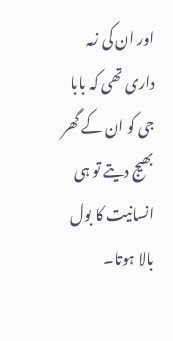اور ان کی زمہ داری تھی کہ بابا جی کو ان کے گھر بھیج دیتے تو ہی انسانیت کا بول بالا ہوتا۔